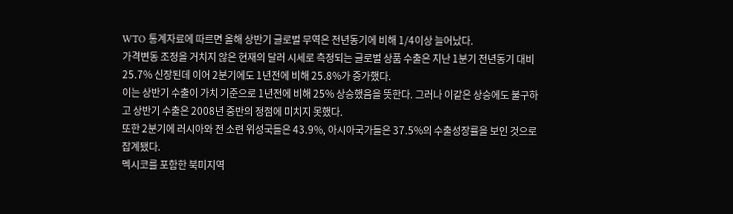WTO 통계자료에 따르면 올해 상반기 글로벌 무역은 전년동기에 비해 1/4이상 늘어났다.
가격변동 조정을 거치지 않은 현재의 달러 시세로 측정되는 글로벌 상품 수출은 지난 1분기 전년동기 대비 25.7% 신장된데 이어 2분기에도 1년전에 비해 25.8%가 증가했다.
이는 상반기 수출이 가치 기준으로 1년전에 비해 25% 상승했음을 뜻한다. 그러나 이같은 상승에도 불구하고 상반기 수출은 2008년 중반의 정점에 미치지 못했다.
또한 2분기에 러시아와 전 소련 위성국들은 43.9%, 아시아국가들은 37.5%의 수출성장률을 보인 것으로 잡계됐다.
멕시코를 포함한 북미지역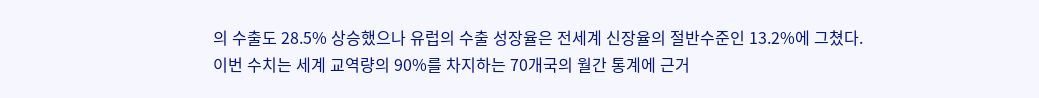의 수출도 28.5% 상승했으나 유럽의 수출 성장율은 전세계 신장율의 절반수준인 13.2%에 그쳤다.
이번 수치는 세계 교역량의 90%를 차지하는 70개국의 월간 통계에 근거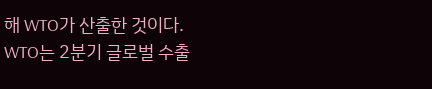해 WTO가 산출한 것이다.
WTO는 2분기 글로벌 수출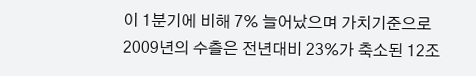이 1분기에 비해 7% 늘어났으며 가치기준으로 2009년의 수츨은 전년대비 23%가 축소된 12조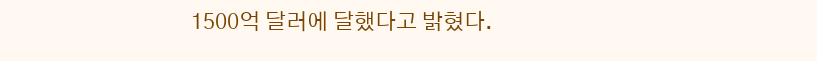1500억 달러에 달했다고 밝혔다.